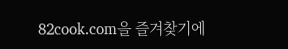82cook.com을 즐겨찾기에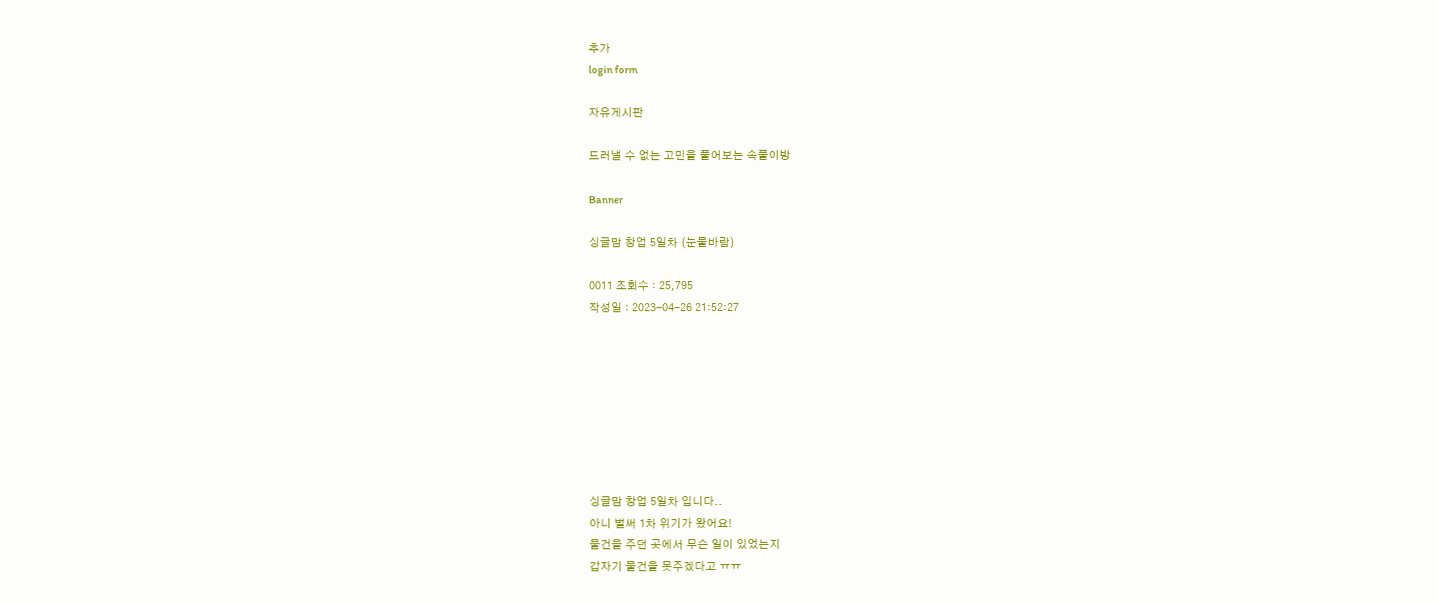추가
login form

자유게시판

드러낼 수 없는 고민을 풀어보는 속풀이방

Banner

싱글맘 창업 5일차 (눈물바람)

0011 조회수 : 25,795
작성일 : 2023-04-26 21:52:27








싱글맘 창업 5일차 입니다..
아니 벌써 1차 위기가 왔어요!
물건을 주던 곳에서 무슨 일이 있었는지
갑자기 물건을 못주겠다고 ㅠㅠ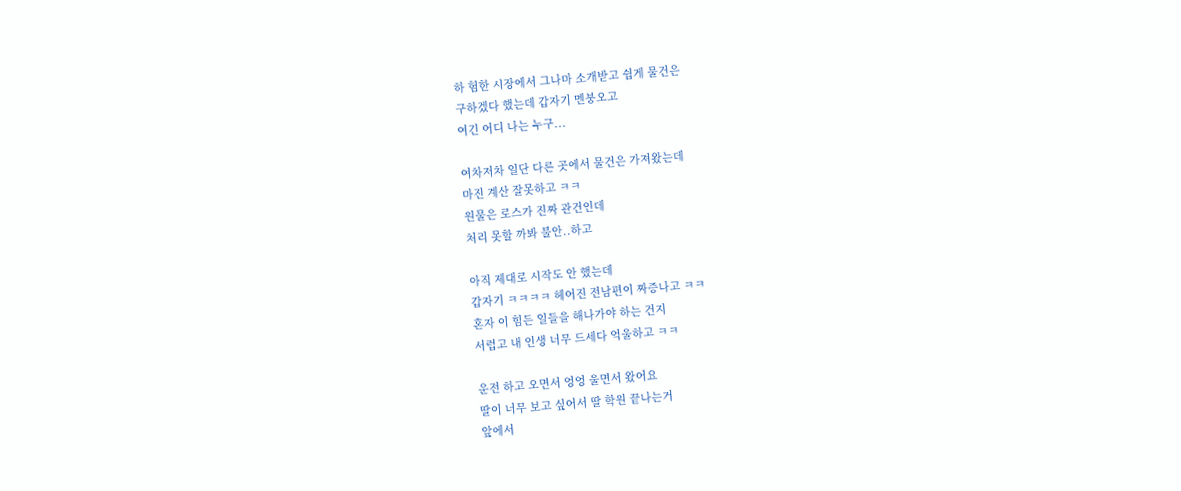하 험한 시장에서 그나마 소개받고 쉽게 물건은
구하겠다 했는데 갑자기 멘붕오고
여긴 어디 나는 누구...

여차저차 일단 다른 곳에서 물건은 가져왔는데
마진 계산 잘못하고 ㅋㅋ
원물은 로스가 진짜 관건인데
처리 못할 까봐 불안..하고

아직 제대로 시작도 안 했는데
갑자기 ㅋㅋㅋㅋ 헤어진 전남편이 짜증나고 ㅋㅋ
혼자 이 힘든 일들을 해나가야 하는 건지
서럽고 내 인생 너무 드세다 억울하고 ㅋㅋ

운전 하고 오면서 엉엉 울면서 왔어요
딸이 너무 보고 싶어서 딸 학원 끝나는거
앞에서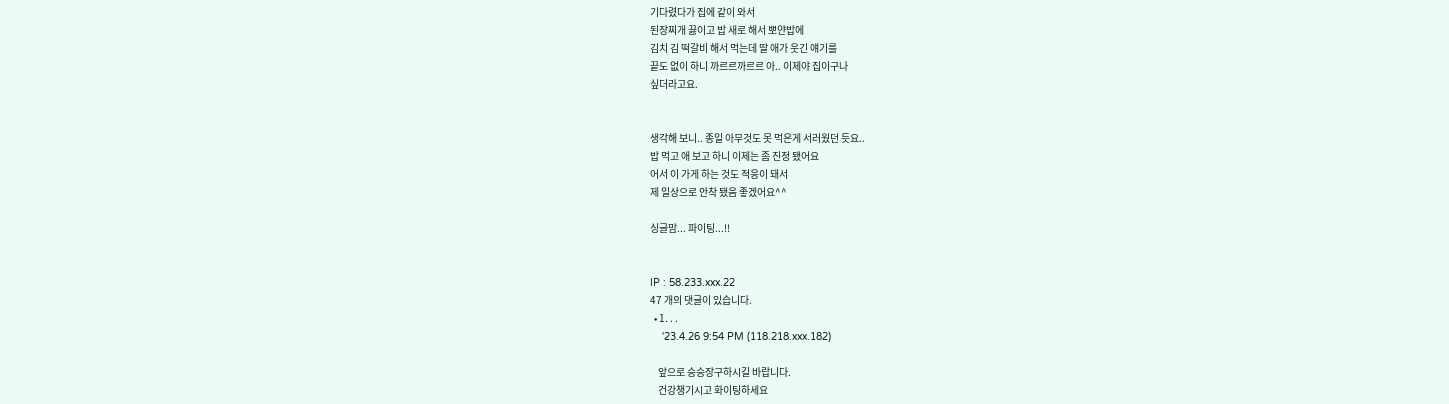기다렸다가 집에 같이 와서
된장찌개 끓이고 밥 새로 해서 뽀얀밥에
김치 김 떡갈비 해서 먹는데 딸 애가 웃긴 얘기를
끝도 없이 하니 까르르까르르 아.. 이제야 집이구나
싶더라고요.


생각해 보니.. 종일 아무것도 못 먹은게 서러웠던 듯요..
밥 먹고 애 보고 하니 이제는 좀 진정 됐어요
어서 이 가게 하는 것도 적응이 돼서
제 일상으로 안착 됐음 좋겠어요^^

싱글맘... 파이팅...!!


IP : 58.233.xxx.22
47 개의 댓글이 있습니다.
  • 1. . .
    '23.4.26 9:54 PM (118.218.xxx.182)

    앞으로 승승장구하시길 바랍니다.
    건강챙기시고 화이팅하세요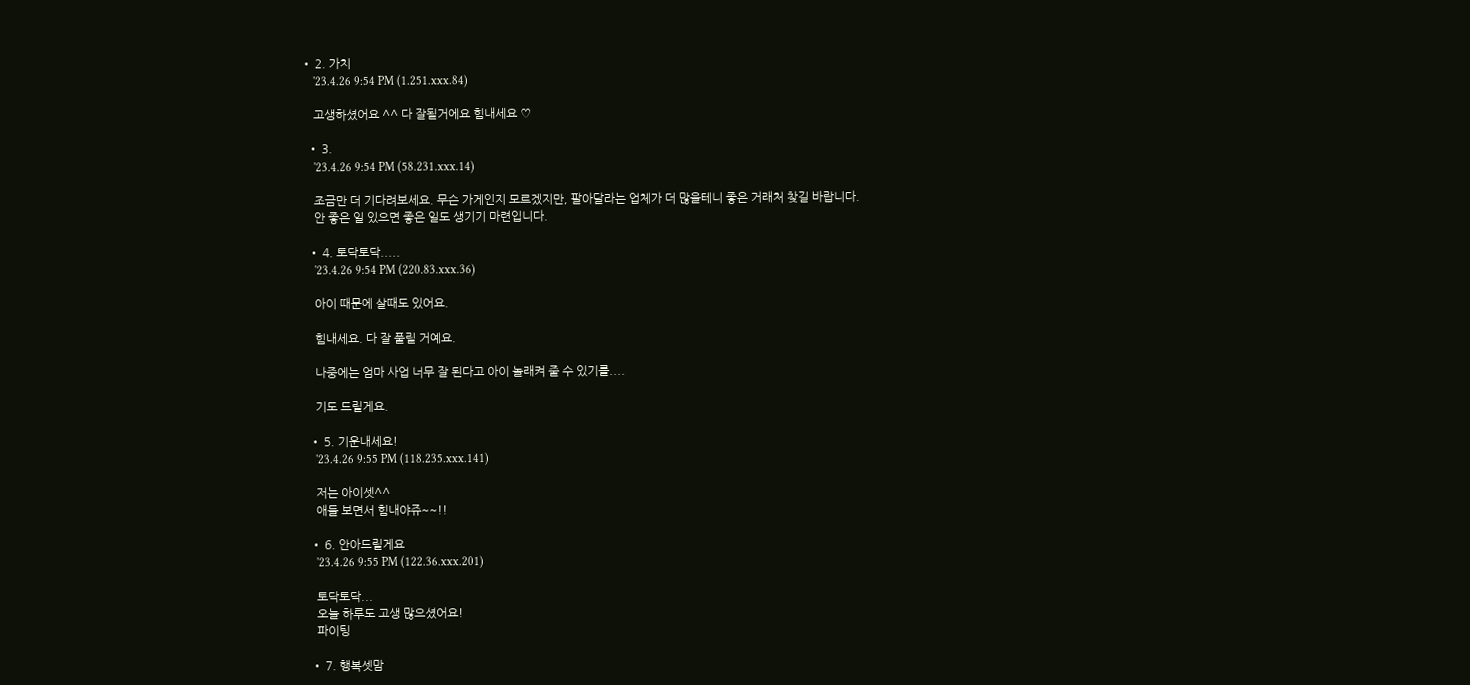• 2. 가치
    '23.4.26 9:54 PM (1.251.xxx.84)

    고생하셨어요 ^^ 다 잘될거에요 힘내세요 ♡

  • 3.
    '23.4.26 9:54 PM (58.231.xxx.14)

    조금만 더 기다려보세요. 무슨 가게인지 모르겠지만, 팔아달라는 업체가 더 많을테니 좋은 거래처 찾길 바랍니다.
    안 좋은 일 있으면 좋은 일도 생기기 마련입니다.

  • 4. 토닥토닥.....
    '23.4.26 9:54 PM (220.83.xxx.36)

    아이 때문에 살때도 있어요.

    힘내세요. 다 잘 풀릴 거예요.

    나중에는 엄마 사업 너무 잘 된다고 아이 놀래켜 줄 수 있기를....

    기도 드릴게요.

  • 5. 기운내세요!
    '23.4.26 9:55 PM (118.235.xxx.141)

    저는 아이셋^^
    애들 보면서 힘내야쥬~~!!

  • 6. 안아드릴게요
    '23.4.26 9:55 PM (122.36.xxx.201)

    토닥토닥...
    오늘 하루도 고생 많으셨어요!
    파이팅

  • 7. 행복셋맘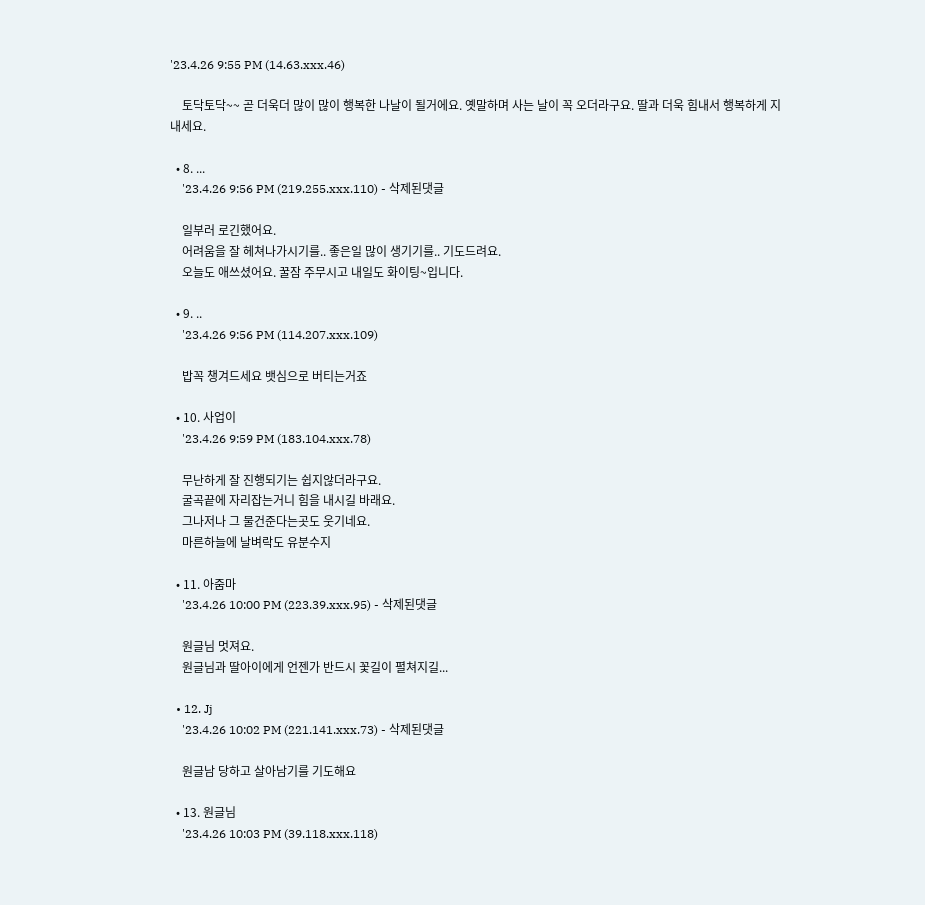'23.4.26 9:55 PM (14.63.xxx.46)

    토닥토닥~~ 곧 더욱더 많이 많이 행복한 나날이 될거에요. 옛말하며 사는 날이 꼭 오더라구요. 딸과 더욱 힘내서 행복하게 지내세요.

  • 8. ...
    '23.4.26 9:56 PM (219.255.xxx.110) - 삭제된댓글

    일부러 로긴했어요.
    어려움을 잘 헤쳐나가시기를.. 좋은일 많이 생기기를.. 기도드려요.
    오늘도 애쓰셨어요. 꿀잠 주무시고 내일도 화이팅~입니다.

  • 9. ..
    '23.4.26 9:56 PM (114.207.xxx.109)

    밥꼭 챙겨드세요 뱃심으로 버티는거죠

  • 10. 사업이
    '23.4.26 9:59 PM (183.104.xxx.78)

    무난하게 잘 진행되기는 쉽지않더라구요.
    굴곡끝에 자리잡는거니 힘을 내시길 바래요.
    그나저나 그 물건준다는곳도 웃기네요.
    마른하늘에 날벼락도 유분수지

  • 11. 아줌마
    '23.4.26 10:00 PM (223.39.xxx.95) - 삭제된댓글

    원글님 멋져요.
    원글님과 딸아이에게 언젠가 반드시 꽃길이 펼쳐지길...

  • 12. Jj
    '23.4.26 10:02 PM (221.141.xxx.73) - 삭제된댓글

    원글남 당하고 살아남기를 기도해요

  • 13. 원글님
    '23.4.26 10:03 PM (39.118.xxx.118)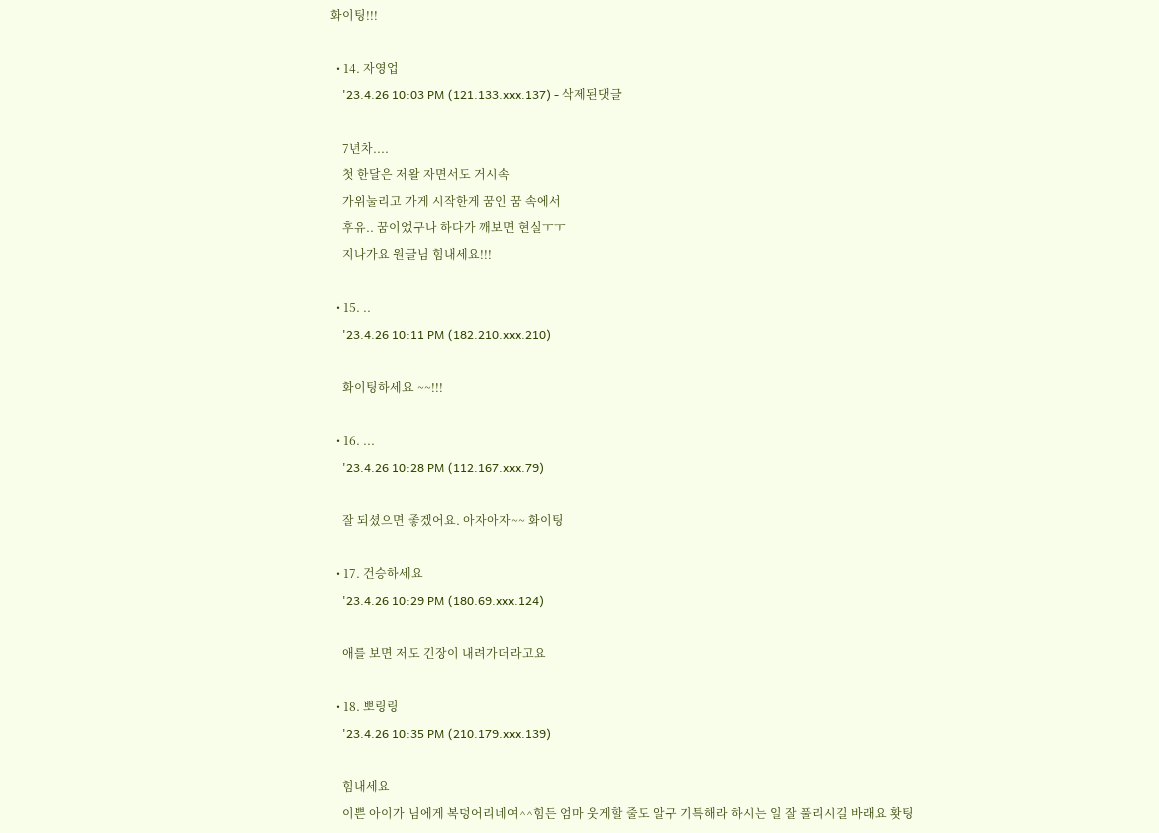화이팅!!!

  • 14. 자영업
    '23.4.26 10:03 PM (121.133.xxx.137) - 삭제된댓글

    7년차....
    첫 한달은 저왈 자면서도 거시속
    가위눌리고 가게 시작한게 꿈인 꿈 속에서
    후유.. 꿈이었구나 하다가 깨보면 현실ㅜㅜ
    지나가요 원글님 힘내세요!!!

  • 15. ..
    '23.4.26 10:11 PM (182.210.xxx.210)

    화이팅하세요 ~~!!!

  • 16. ...
    '23.4.26 10:28 PM (112.167.xxx.79)

    잘 되셨으면 좋겠어요. 아자아자~~ 화이팅

  • 17. 건승하세요
    '23.4.26 10:29 PM (180.69.xxx.124)

    애를 보면 저도 긴장이 내려가더라고요

  • 18. 뽀링링
    '23.4.26 10:35 PM (210.179.xxx.139)

    힘내세요
    이쁜 아이가 님에게 복덩어리네여^^힘든 엄마 웃게할 줄도 알구 기특해라 하시는 일 잘 풀리시길 바래요 홧팅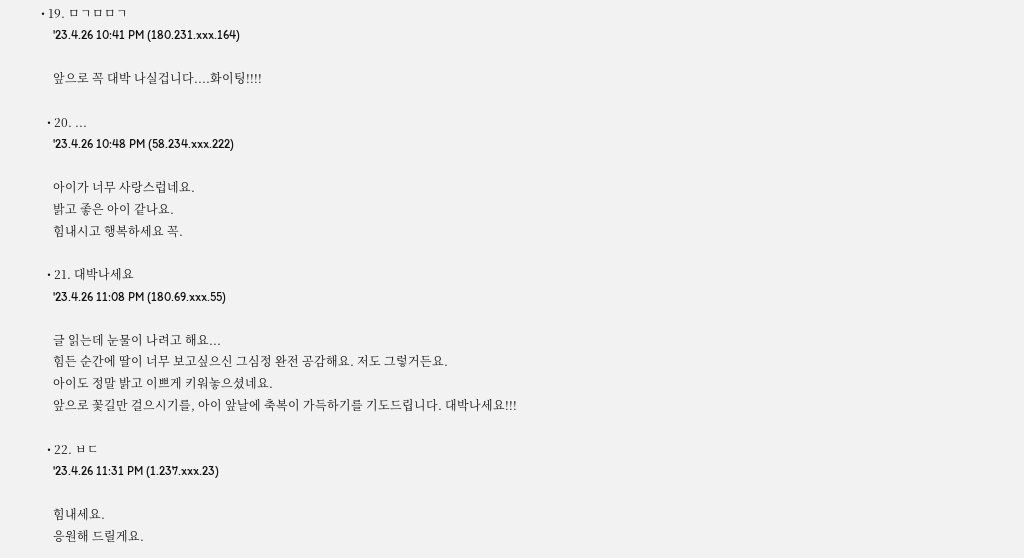• 19. ㅁㄱㅁㅁㄱ
    '23.4.26 10:41 PM (180.231.xxx.164)

    앞으로 꼭 대박 나실겁니다....화이팅!!!!

  • 20. ...
    '23.4.26 10:48 PM (58.234.xxx.222)

    아이가 너무 사랑스럽네요.
    밝고 좋은 아이 같나요.
    힘내시고 행복하세요 꼭.

  • 21. 대박나세요
    '23.4.26 11:08 PM (180.69.xxx.55)

    글 읽는데 눈물이 나려고 해요...
    힘든 순간에 딸이 너무 보고싶으신 그심정 완전 공감해요. 저도 그렇거든요.
    아이도 정말 밝고 이쁘게 키워놓으셨네요.
    앞으로 꽃길만 걸으시기를, 아이 앞날에 축복이 가득하기를 기도드립니다. 대박나세요!!!

  • 22. ㅂㄷ
    '23.4.26 11:31 PM (1.237.xxx.23)

    힘내세요.
    응원해 드릴게요.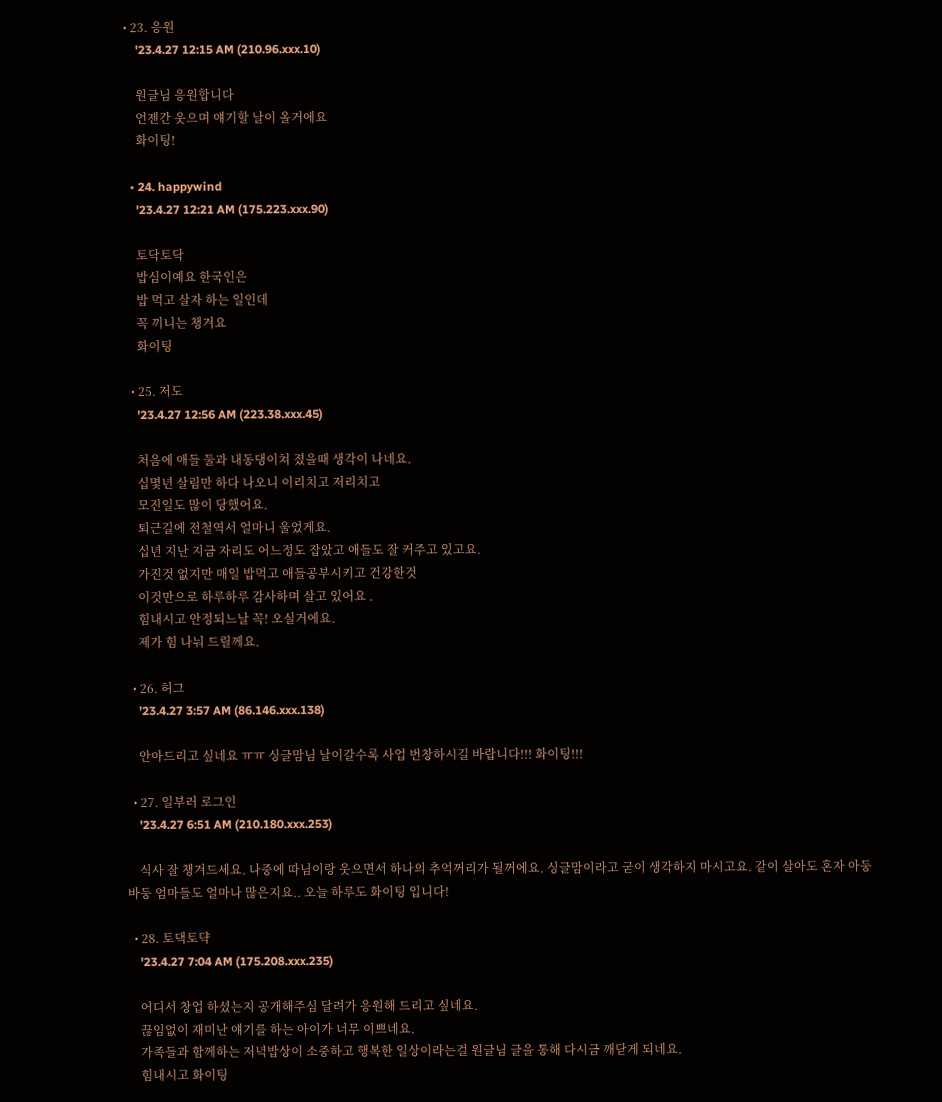• 23. 응원
    '23.4.27 12:15 AM (210.96.xxx.10)

    원글님 응원합니다
    언젠간 웃으며 얘기할 날이 올거에요
    화이팅!

  • 24. happywind
    '23.4.27 12:21 AM (175.223.xxx.90)

    토닥토닥
    밥심이예요 한국인은
    밥 먹고 살자 하는 일인데
    꼭 끼니는 챙겨요
    화이팅

  • 25. 저도
    '23.4.27 12:56 AM (223.38.xxx.45)

    처음에 애들 둘과 내동댕이쳐 졌을때 생각이 나네요.
    십몇년 살림만 하다 나오니 이리치고 저리치고
    모진일도 많이 당했어요.
    퇴근길에 전철역서 얼마니 울었게요.
    십년 지난 지금 자리도 어느정도 잡았고 애들도 잘 커주고 있고요.
    가진것 없지만 매일 밥먹고 애들공부시키고 건강한것
    이것만으로 하루하루 감사하며 살고 있어요 .
    힘내시고 안정되느날 꼭! 오실거에요.
    제가 힘 나눠 드릴께요.

  • 26. 허그
    '23.4.27 3:57 AM (86.146.xxx.138)

    안아드리고 싶네요 ㅠㅠ 싱글맘님 날이갈수록 사업 번창하시길 바랍니다!!! 화이팅!!!

  • 27. 일부러 로그인
    '23.4.27 6:51 AM (210.180.xxx.253)

    식사 잘 챙겨드세요. 나중에 따님이랑 웃으면서 하나의 추억꺼리가 될꺼에요. 싱글맘이라고 굳이 생각하지 마시고요. 같이 살아도 혼자 아둥바둥 엄마들도 얼마나 많은지요.. 오늘 하루도 화이팅 입니다!

  • 28. 토댁토댝
    '23.4.27 7:04 AM (175.208.xxx.235)

    어디서 창업 하셨는지 공개해주심 달려가 응원해 드리고 싶네요.
    끊임없이 재미난 얘기를 하는 아이가 너무 이쁘네요.
    가족들과 함께하는 저녁밥상이 소중하고 행복한 일상이라는걸 원글님 글을 통해 다시금 깨닫게 되네요.
    힘내시고 화이팅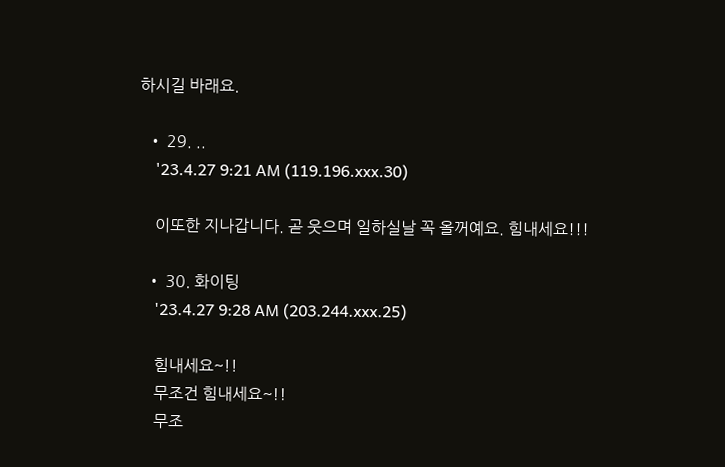하시길 바래요.

  • 29. ..
    '23.4.27 9:21 AM (119.196.xxx.30)

    이또한 지나갑니다. 곧 웃으며 일하실날 꼭 올꺼예요. 힘내세요!!!

  • 30. 화이팅
    '23.4.27 9:28 AM (203.244.xxx.25)

    힘내세요~!!
    무조건 힘내세요~!!
    무조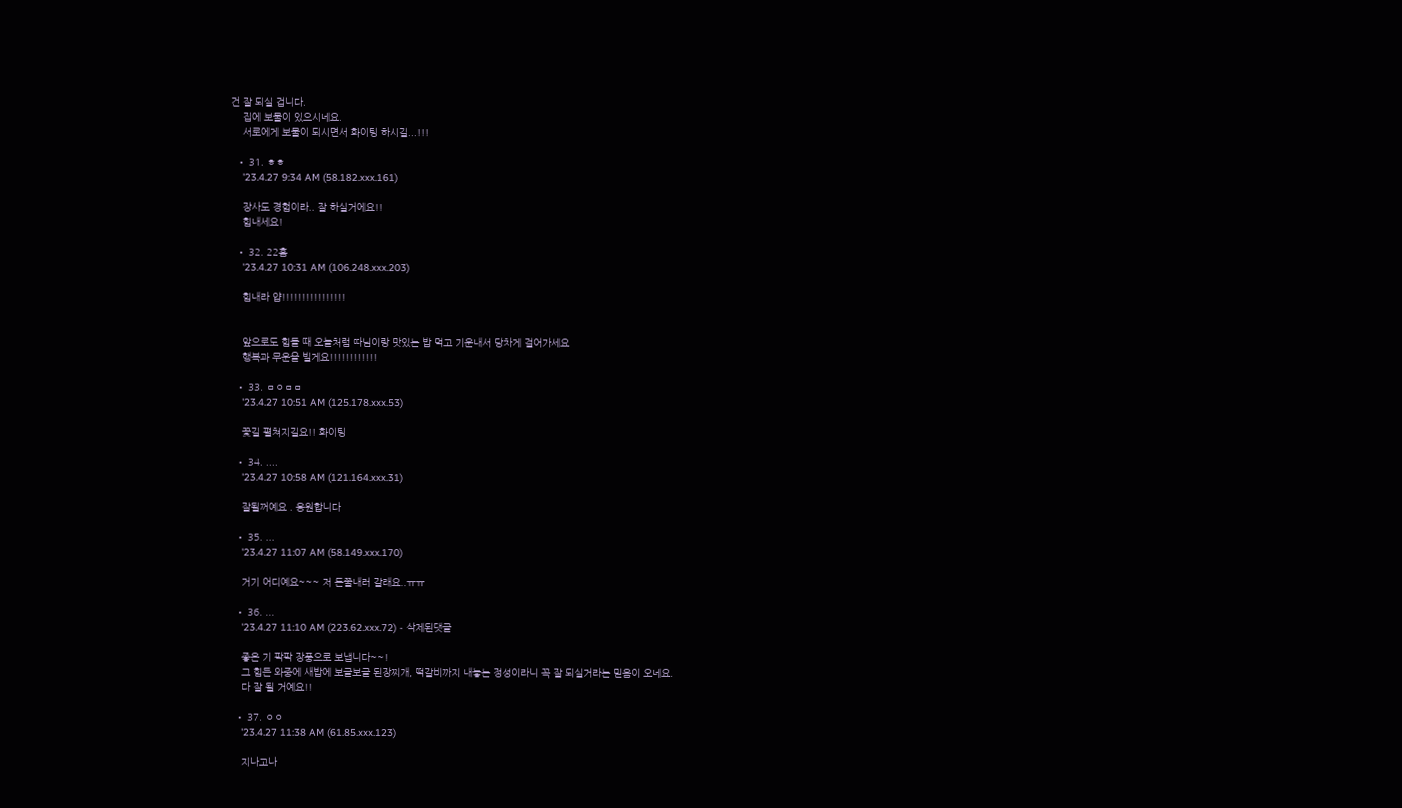건 잘 되실 겁니다.
    집에 보물이 있으시네요.
    서로에게 보물이 되시면서 화이팅 하시길...!!!

  • 31. ㅎㅎ
    '23.4.27 9:34 AM (58.182.xxx.161)

    장사도 경험이라.. 잘 하실거에요!!
    힘내세요!

  • 32. 22흠
    '23.4.27 10:31 AM (106.248.xxx.203)

    힘내라 얍!!!!!!!!!!!!!!!!


    앞으로도 힘들 때 오늘처럼 따님이랑 맛있는 밥 먹고 기운내서 당차게 걸어가세요
    행복과 무운을 빌게요!!!!!!!!!!!!

  • 33. ㅁㅇㅁㅁ
    '23.4.27 10:51 AM (125.178.xxx.53)

    꽃길 펼쳐지길요!! 화이팅

  • 34. ....
    '23.4.27 10:58 AM (121.164.xxx.31)

    잘될꺼예요 . 응원합니다

  • 35. ...
    '23.4.27 11:07 AM (58.149.xxx.170)

    거기 어디예요~~~ 저 돈쭐내러 갈래요..ㅠㅠ

  • 36. ...
    '23.4.27 11:10 AM (223.62.xxx.72) - 삭제된댓글

    좋은 기 팍팍 장풍으로 보냅니다~~!
    그 힘든 와중에 새밥에 보글보글 된장찌개, 떡갈비까지 내놓는 정성이라니 꼭 잘 되실거라는 믿음이 오네요.
    다 잘 될 거예요!!

  • 37. ㅇㅇ
    '23.4.27 11:38 AM (61.85.xxx.123)

    지나고나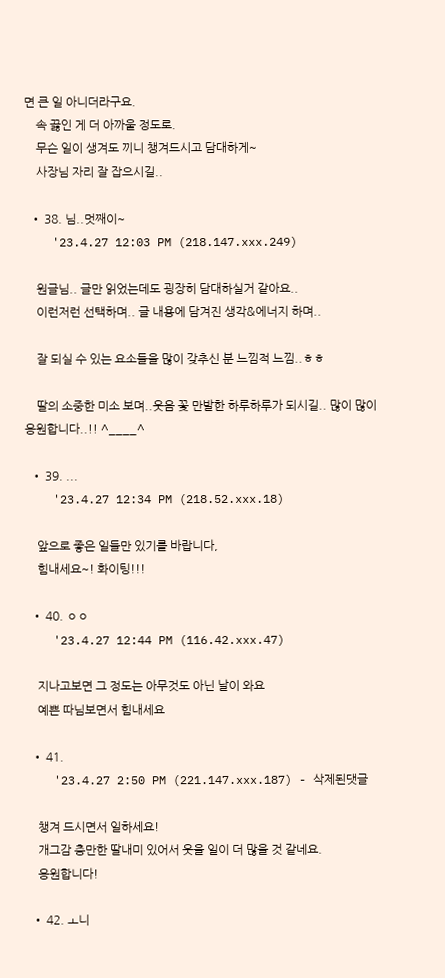면 큰 일 아니더라구요.
    속 끓인 게 더 아까울 정도로.
    무슨 일이 생겨도 끼니 챙겨드시고 담대하게~
    사장님 자리 잘 잡으시길..

  • 38. 님..멋째이~
    '23.4.27 12:03 PM (218.147.xxx.249)

    원글님.. 글만 읽었는데도 굉장히 담대하실거 같아요..
    이런저런 선택하며.. 글 내용에 담겨진 생각&에너지 하며..

    잘 되실 수 있는 요소들을 많이 갖추신 분 느낌적 느낌..ㅎㅎ

    딸의 소중한 미소 보며..웃음 꽃 만발한 하루하루가 되시길.. 많이 많이 응원합니다..!! ^____^

  • 39. ...
    '23.4.27 12:34 PM (218.52.xxx.18)

    앞으로 좋은 일들만 있기를 바랍니다,
    힘내세요~! 화이팅!!!

  • 40. ㅇㅇ
    '23.4.27 12:44 PM (116.42.xxx.47)

    지나고보면 그 정도는 아무것도 아닌 날이 와요
    예쁜 따님보면서 힘내세요

  • 41.
    '23.4.27 2:50 PM (221.147.xxx.187) - 삭제된댓글

    챙겨 드시면서 일하세요!
    개그감 충만한 딸내미 있어서 웃을 일이 더 많을 것 같네요.
    응원합니다!

  • 42. ㅗ니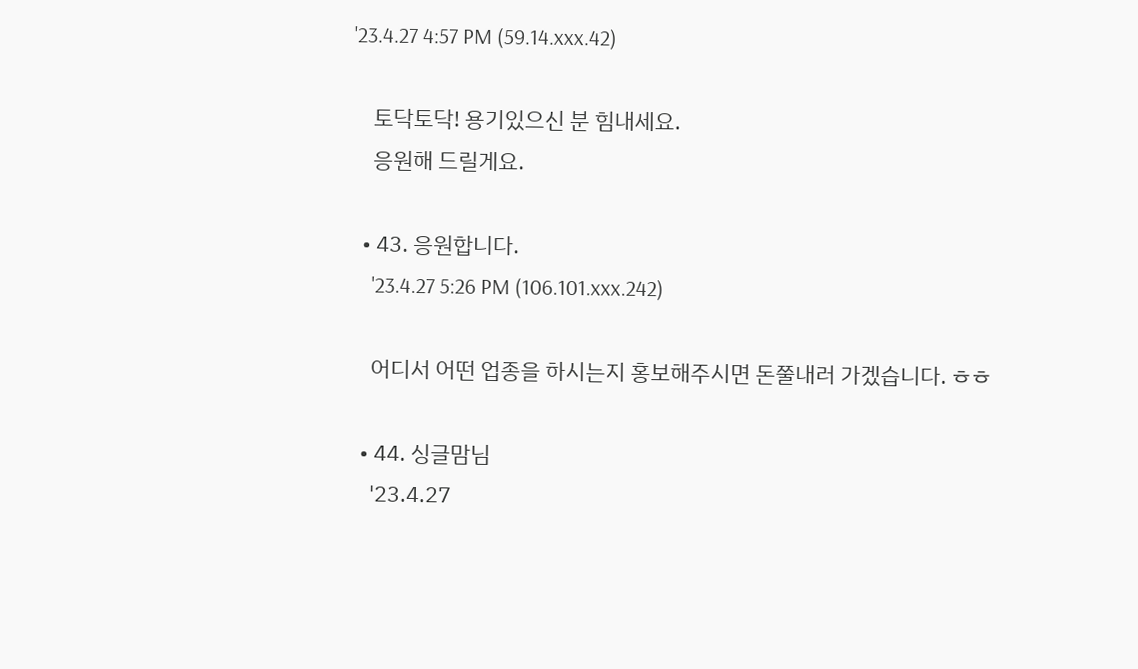'23.4.27 4:57 PM (59.14.xxx.42)

    토닥토닥! 용기있으신 분 힘내세요.
    응원해 드릴게요.

  • 43. 응원합니다.
    '23.4.27 5:26 PM (106.101.xxx.242)

    어디서 어떤 업종을 하시는지 홍보해주시면 돈쭐내러 가겠습니다. ㅎㅎ

  • 44. 싱글맘님
    '23.4.27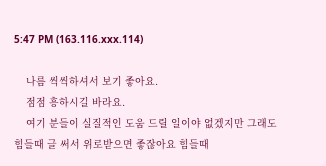5:47 PM (163.116.xxx.114)

    나름 씩씩하셔서 보기 좋아요.
    점점 흥하시길 바라요.
    여기 분들이 실질적인 도움 드릴 일이야 없겠지만 그래도 힘들때 글 써서 위로받으면 좋잖아요 힘들때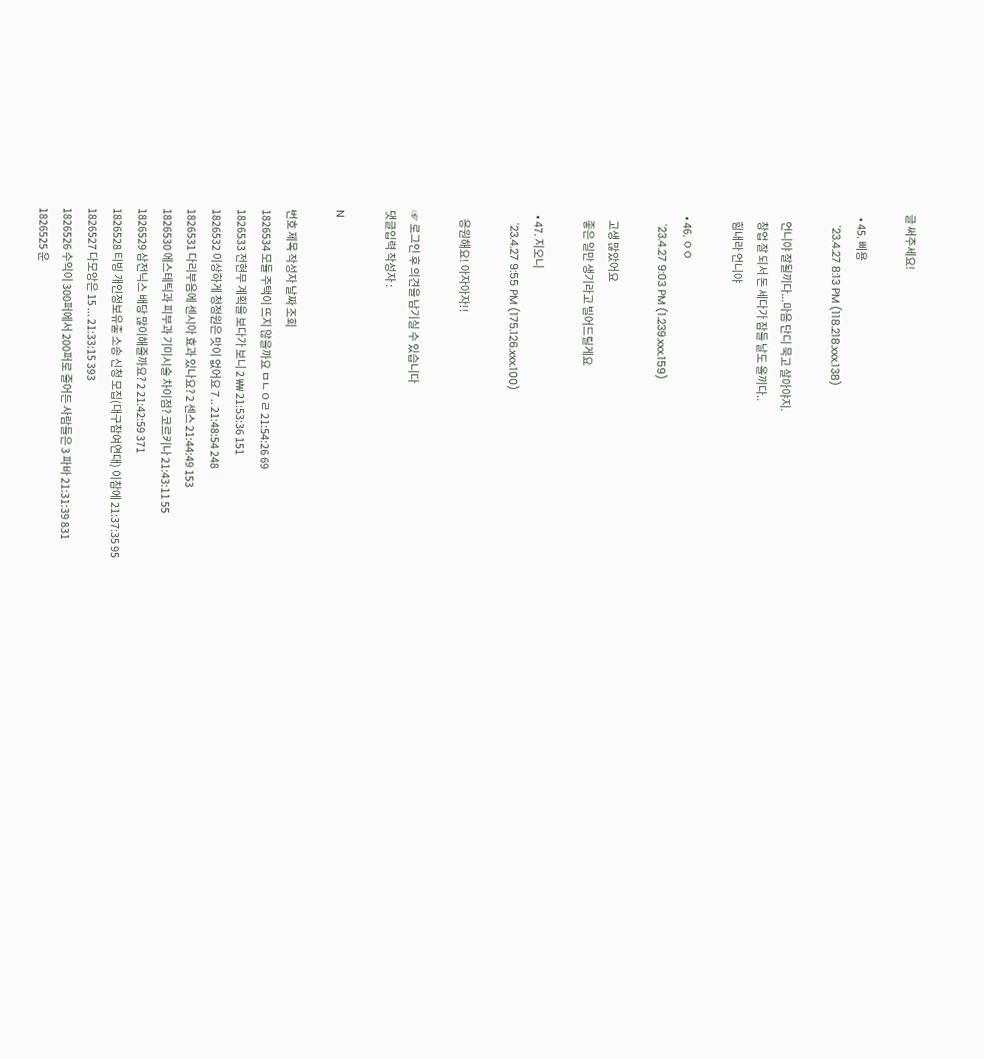글 써주세요!

  • 45. 삐용
    '23.4.27 8:13 PM (118.218.xxx.138)

    언니야 잘될끼다...마음 단디 묵고 살아야지.
    창업 잘 되서 돈 세다가 잠들 날도 올끼다..
    힘내라 언니야

  • 46. ㅇㅇ
    '23.4.27 9:03 PM (1.239.xxx.159)

    고생 많았어요
    좋은 일만 생기라고 빌어드릴게요

  • 47. 지오니
    '23.4.27 9:55 PM (175.126.xxx.100)

    응원해요! 아자아자!!

☞ 로그인 후 의견을 남기실 수 있습니다
댓글입력 작성자 :

N

번호 제목 작성자 날짜 조회
1826534 모듈 주택이 뜨지 않을까요 ㅁㄴㅇㄹ 21:54:26 69
1826533 전현무 계획을 보다가 보니 2 ₩₩ 21:53:36 151
1826532 이상하게 청정원은 맛이 없어요 7 .. 21:48:54 248
1826531 다리부음에 센시아 효과 있나요? 2 센스 21:44:49 153
1826530 에스테틱과 피부과 기미시술 차이점? 코르키나 21:43:11 55
1826529 삼전닉스 배당 많이해줄까요? 2 21:42:59 371
1826528 티빙 개인정보유출 소송 신청 모집(대구참여연대) 이참에 21:37:35 95
1826527 다모앙은 15 ... 21:33:15 393
1826526 수익이 300퍼에서 200퍼로 줄어든 사람들은 3 파바 21:31:39 831
1826525 운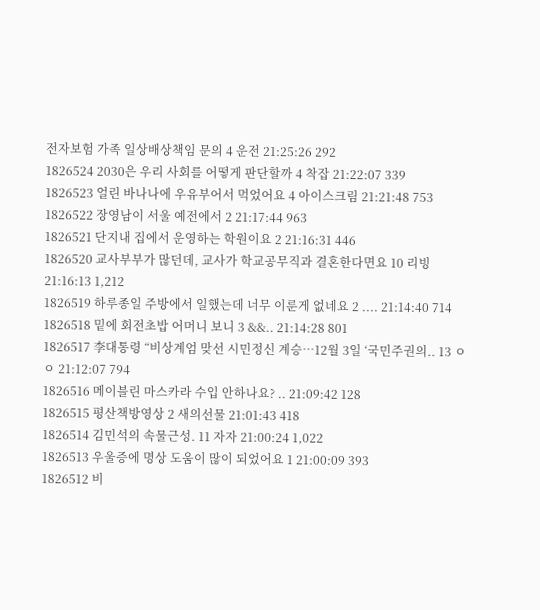전자보험 가족 일상배상책임 문의 4 운전 21:25:26 292
1826524 2030은 우리 사회를 어떻게 판단할까 4 착잡 21:22:07 339
1826523 얼린 바나나에 우유부어서 먹었어요 4 아이스크림 21:21:48 753
1826522 장영남이 서울 예전에서 2 21:17:44 963
1826521 단지내 집에서 운영하는 학원이요 2 21:16:31 446
1826520 교사부부가 많던데, 교사가 학교공무직과 결혼한다면요 10 리빙 21:16:13 1,212
1826519 하루종일 주방에서 일했는데 너무 이룬게 없네요 2 .... 21:14:40 714
1826518 밑에 회전초밥 어머니 보니 3 &&.. 21:14:28 801
1826517 李대통령 “비상계엄 맞선 시민정신 계승…12월 3일 ‘국민주권의.. 13 ㅇㅇ 21:12:07 794
1826516 메이블린 마스카라 수입 안하나요? .. 21:09:42 128
1826515 평산책방영상 2 새의선물 21:01:43 418
1826514 김민석의 속물근성. 11 자자 21:00:24 1,022
1826513 우울증에 명상 도움이 많이 되었어요 1 21:00:09 393
1826512 비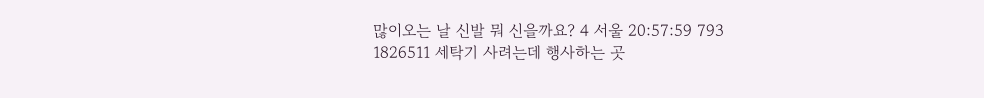많이오는 날 신발 뭐 신을까요? 4 서울 20:57:59 793
1826511 세탁기 사려는데 행사하는 곳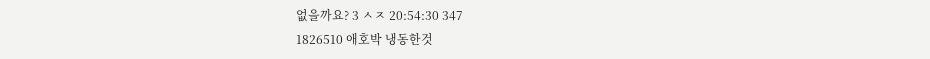없을까요? 3 ㅅㅈ 20:54:30 347
1826510 애호박 냉동한것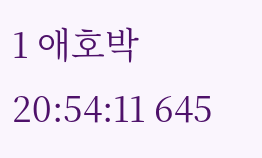1 애호박 20:54:11 645